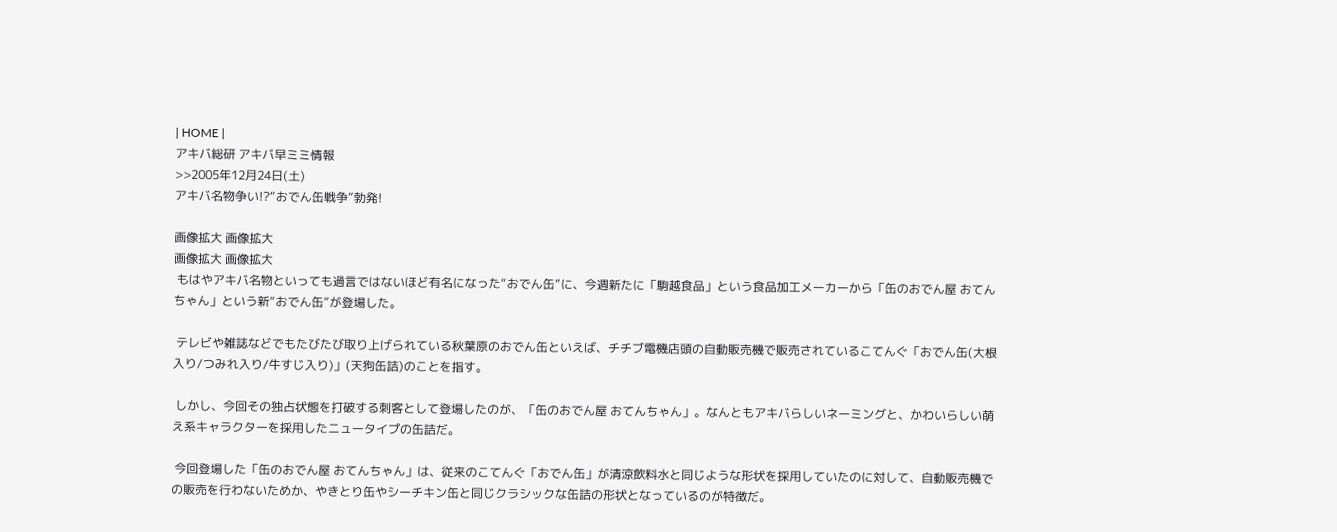| HOME |
アキバ総研 アキバ早ミミ情報
>>2005年12月24日(土)
アキバ名物争い!?“おでん缶戦争”勃発!

画像拡大 画像拡大
画像拡大 画像拡大
 もはやアキバ名物といっても過言ではないほど有名になった“おでん缶”に、今週新たに「駒越食品」という食品加工メーカーから「缶のおでん屋 おてんちゃん」という新“おでん缶”が登場した。

 テレビや雑誌などでもたびたび取り上げられている秋葉原のおでん缶といえば、チチブ電機店頭の自動販売機で販売されているこてんぐ「おでん缶(大根入り/つみれ入り/牛すじ入り)」(天狗缶詰)のことを指す。

 しかし、今回その独占状態を打破する刺客として登場したのが、「缶のおでん屋 おてんちゃん」。なんともアキバらしいネーミングと、かわいらしい萌え系キャラクターを採用したニュータイプの缶詰だ。

 今回登場した「缶のおでん屋 おてんちゃん」は、従来のこてんぐ「おでん缶」が清涼飲料水と同じような形状を採用していたのに対して、自動販売機での販売を行わないためか、やきとり缶やシーチキン缶と同じクラシックな缶詰の形状となっているのが特徴だ。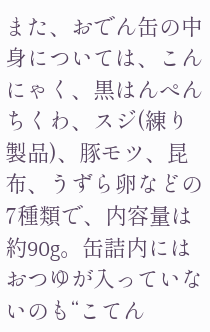また、おでん缶の中身については、こんにゃく、黒はんぺんちくわ、スジ(練り製品)、豚モツ、昆布、うずら卵などの7種類で、内容量は約90g。缶詰内にはおつゆが入っていないのも“こてん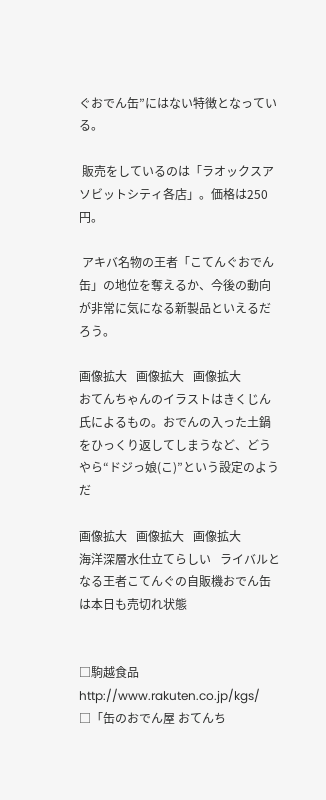ぐおでん缶”にはない特徴となっている。

 販売をしているのは「ラオックスアソビットシティ各店」。価格は250円。

 アキバ名物の王者「こてんぐおでん缶」の地位を奪えるか、今後の動向が非常に気になる新製品といえるだろう。

画像拡大   画像拡大   画像拡大
おてんちゃんのイラストはきくじん氏によるもの。おでんの入った土鍋をひっくり返してしまうなど、どうやら“ドジっ娘(こ)”という設定のようだ

画像拡大   画像拡大   画像拡大
海洋深層水仕立てらしい   ライバルとなる王者こてんぐの自販機おでん缶は本日も売切れ状態


□駒越食品
http://www.rakuten.co.jp/kgs/
□「缶のおでん屋 おてんち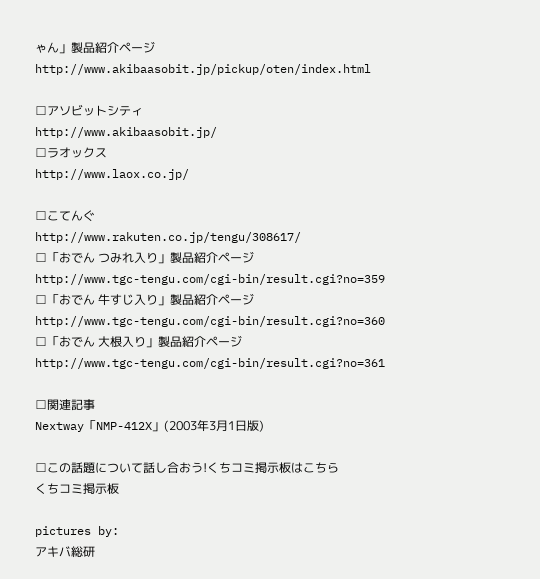ゃん」製品紹介ページ
http://www.akibaasobit.jp/pickup/oten/index.html

□アソビットシティ
http://www.akibaasobit.jp/
□ラオックス
http://www.laox.co.jp/

□こてんぐ
http://www.rakuten.co.jp/tengu/308617/
□「おでん つみれ入り」製品紹介ページ
http://www.tgc-tengu.com/cgi-bin/result.cgi?no=359
□「おでん 牛すじ入り」製品紹介ページ
http://www.tgc-tengu.com/cgi-bin/result.cgi?no=360
□「おでん 大根入り」製品紹介ページ
http://www.tgc-tengu.com/cgi-bin/result.cgi?no=361

□関連記事
Nextway「NMP-412X」(2003年3月1日版)

□この話題について話し合おう!くちコミ掲示板はこちら
くちコミ掲示板

pictures by:
アキバ総研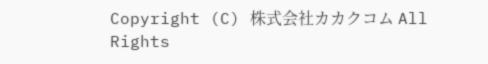Copyright (C) 株式会社カカクコム All Rights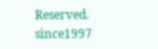Reserved.  since1997